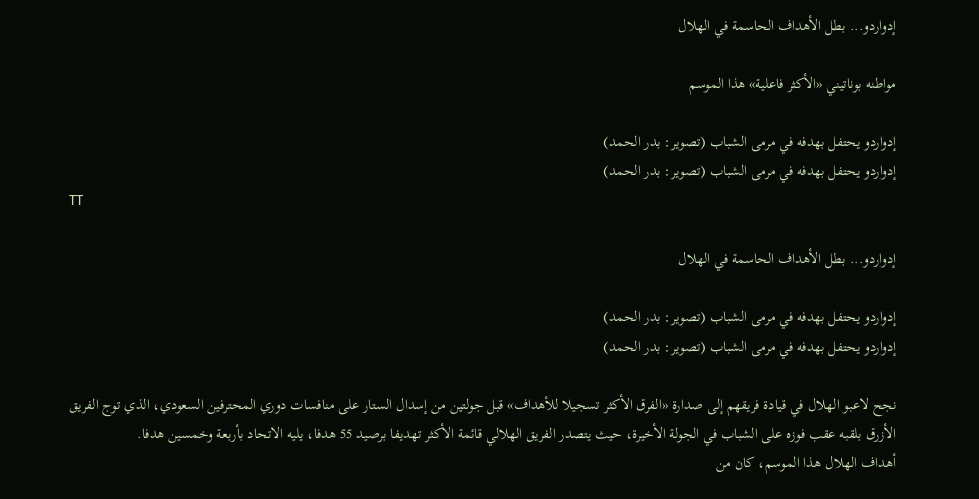إدواردو... بطل الأهداف الحاسمة في الهلال

مواطنه بوناتيني «الأكثر فاعلية» هذا الموسم

إدواردو يحتفل بهدفه في مرمى الشباب (تصوير: بدر الحمد)
إدواردو يحتفل بهدفه في مرمى الشباب (تصوير: بدر الحمد)
TT

إدواردو... بطل الأهداف الحاسمة في الهلال

إدواردو يحتفل بهدفه في مرمى الشباب (تصوير: بدر الحمد)
إدواردو يحتفل بهدفه في مرمى الشباب (تصوير: بدر الحمد)

نجح لاعبو الهلال في قيادة فريقهم إلى صدارة «الفرق الأكثر تسجيلا للأهداف» قبل جولتين من إسدال الستار على منافسات دوري المحترفين السعودي، الذي توج الفريق الأزرق بلقبه عقب فوزه على الشباب في الجولة الأخيرة، حيث يتصدر الفريق الهلالي قائمة الأكثر تهديفا برصيد 55 هدفا، يليه الاتحاد بأربعة وخمسين هدفا.
أهداف الهلال هذا الموسم، كان من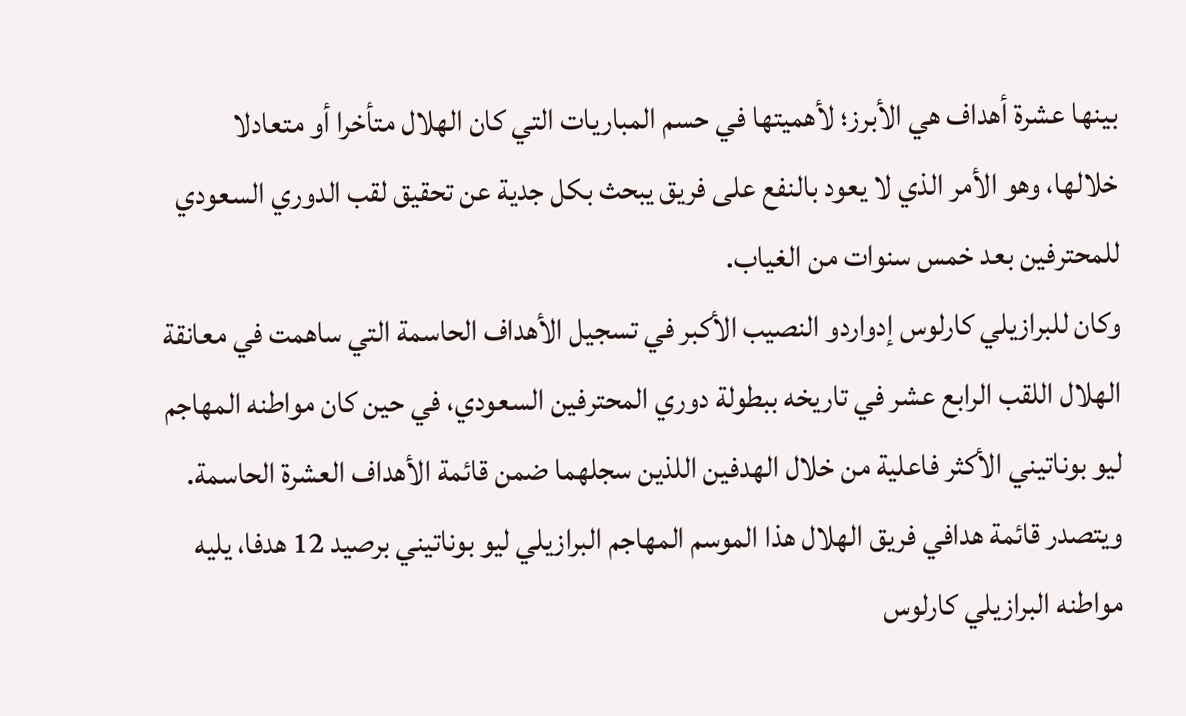بينها عشرة أهداف هي الأبرز؛ لأهميتها في حسم المباريات التي كان الهلال متأخرا أو متعادلا خلالها، وهو الأمر الذي لا يعود بالنفع على فريق يبحث بكل جدية عن تحقيق لقب الدوري السعودي للمحترفين بعد خمس سنوات من الغياب.
وكان للبرازيلي كارلوس إدواردو النصيب الأكبر في تسجيل الأهداف الحاسمة التي ساهمت في معانقة الهلال اللقب الرابع عشر في تاريخه ببطولة دوري المحترفين السعودي، في حين كان مواطنه المهاجم ليو بوناتيني الأكثر فاعلية من خلال الهدفين اللذين سجلهما ضمن قائمة الأهداف العشرة الحاسمة.
ويتصدر قائمة هدافي فريق الهلال هذا الموسم المهاجم البرازيلي ليو بوناتيني برصيد 12 هدفا، يليه مواطنه البرازيلي كارلوس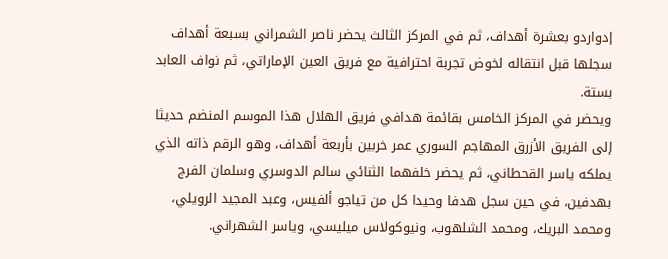إدواردو بعشرة أهداف، ثم في المركز الثالث يحضر ناصر الشمراني بسبعة أهداف سجلها قبل انتقاله لخوض تجربة احترافية مع فريق العين الإماراتي، ثم نواف العابد بستة.
ويحضر في المركز الخامس بقائمة هدافي فريق الهلال هذا الموسم المنضم حديثا إلى الفريق الأزرق المهاجم السوري عمر خربين بأربعة أهداف، وهو الرقم ذاته الذي يملكه ياسر القحطاني، ثم يحضر خلفهما الثنائي سالم الدوسري وسلمان الفرج بهدفين، في حين سجل هدفا وحيدا كل من تياجو ألفيس، وعبد المجيد الرويلي، ومحمد البريك، ومحمد الشلهوب، ونيوكولاس ميليسي، وياسر الشهراني.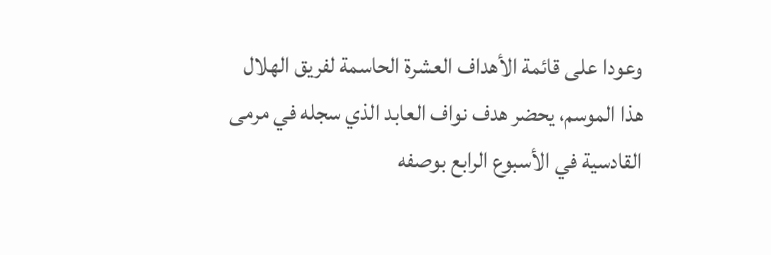وعودا على قائمة الأهداف العشرة الحاسمة لفريق الهلال هذا الموسم، يحضر هدف نواف العابد الذي سجله في مرمى القادسية في الأسبوع الرابع بوصفه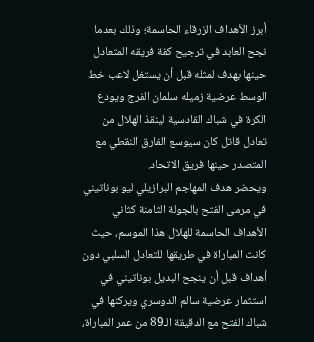أبرز الأهداف الزرقاء الحاسمة؛ وذلك بعدما نجح العابد في ترجيح كفة فريقه المتعادل حينها بهدف لمثله قبل أن يستغل لاعب خط الوسط عرضية زميله سلمان الفرج ويودع الكرة في شباك القادسية لينقذ الهلال من تعادل قاتل كان سيوسع الفارق النقطي مع المتصدر حينها فريق الاتحاد.
ويحضر هدف المهاجم البرازيلي ليو بوناتيني في مرمى الفتح بالجولة الثامنة كثاني الأهداف الحاسمة للهلال هذا الموسم، حيث كانت المباراة في طريقها للتعادل السلبي دون أهداف قبل أن ينجح البديل بوناتيني في استثمار عرضية سالم الدوسري ويركنها في شباك الفتح مع الدقيقة الـ89 من عمر المباراة،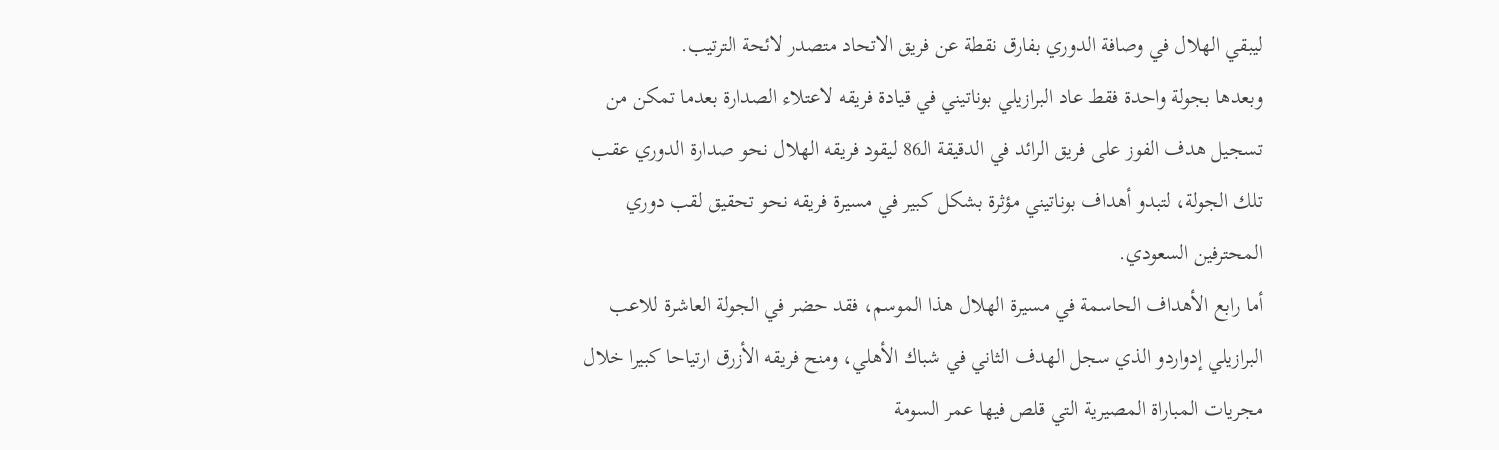ليبقي الهلال في وصافة الدوري بفارق نقطة عن فريق الاتحاد متصدر لائحة الترتيب.
وبعدها بجولة واحدة فقط عاد البرازيلي بوناتيني في قيادة فريقه لاعتلاء الصدارة بعدما تمكن من تسجيل هدف الفوز على فريق الرائد في الدقيقة الـ86 ليقود فريقه الهلال نحو صدارة الدوري عقب تلك الجولة، لتبدو أهداف بوناتيني مؤثرة بشكل كبير في مسيرة فريقه نحو تحقيق لقب دوري المحترفين السعودي.
أما رابع الأهداف الحاسمة في مسيرة الهلال هذا الموسم، فقد حضر في الجولة العاشرة للاعب البرازيلي إدواردو الذي سجل الهدف الثاني في شباك الأهلي، ومنح فريقه الأزرق ارتياحا كبيرا خلال مجريات المباراة المصيرية التي قلص فيها عمر السومة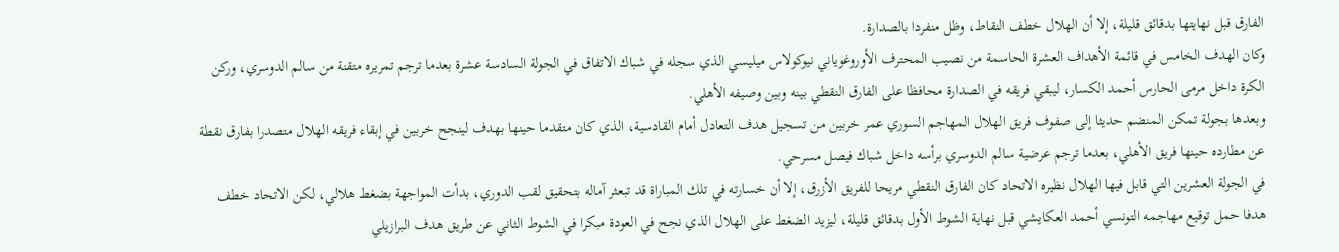الفارق قبل نهايتها بدقائق قليلة، إلا أن الهلال خطف النقاط، وظل منفردا بالصدارة.
وكان الهدف الخامس في قائمة الأهداف العشرة الحاسمة من نصيب المحترف الأوروغوياني نيوكولاس ميليسي الذي سجله في شباك الاتفاق في الجولة السادسة عشرة بعدما ترجم تمريره متقنة من سالم الدوسري، وركن الكرة داخل مرمى الحارس أحمد الكسار، ليبقي فريقه في الصدارة محافظا على الفارق النقطي بينه وبين وصيفه الأهلي.
وبعدها بجولة تمكن المنضم حديثا إلى صفوف فريق الهلال المهاجم السوري عمر خربين من تسجيل هدف التعادل أمام القادسية، الذي كان متقدما حينها بهدف لينجح خربين في إبقاء فريقه الهلال متصدرا بفارق نقطة عن مطارده حينها فريق الأهلي، بعدما ترجم عرضية سالم الدوسري برأسه داخل شباك فيصل مسرحي.
في الجولة العشرين التي قابل فيها الهلال نظيره الاتحاد كان الفارق النقطي مريحا للفريق الأزرق، إلا أن خسارته في تلك المباراة قد تبعثر آماله بتحقيق لقب الدوري، بدأت المواجهة بضغط هلالي، لكن الاتحاد خطف هدفا حمل توقيع مهاجمه التونسي أحمد العكايشي قبل نهاية الشوط الأول بدقائق قليلة، ليزيد الضغط على الهلال الذي نجح في العودة مبكرا في الشوط الثاني عن طريق هدف البرازيلي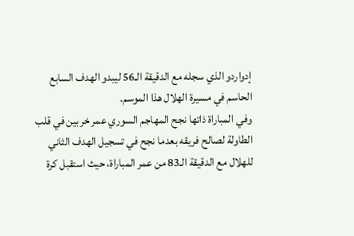إدواردو الذي سجله مع الدقيقة الـ56 ليبدو الهدف السابع الحاسم في مسيرة الهلال هذا الموسم.
وفي المباراة ذاتها نجح المهاجم السوري عمر خربين في قلب الطاولة لصالح فريقه بعدما نجح في تسجيل الهدف الثاني للهلال مع الدقيقة الـ83 من عمر المباراة، حيث استقبل كرة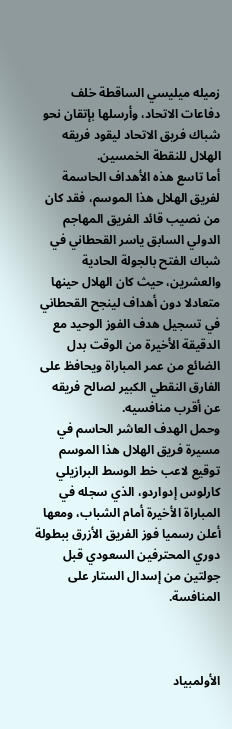زميله ميليسي الساقطة خلف دفاعات الاتحاد، وأرسلها بإتقان نحو شباك فريق الاتحاد ليقود فريقه الهلال للنقطة الخمسين.
أما تاسع هذه الأهداف الحاسمة لفريق الهلال هذا الموسم، فقد كان من نصيب قائد الفريق المهاجم الدولي السابق ياسر القحطاني في شباك الفتح بالجولة الحادية والعشرين، حيث كان الهلال حينها متعادلا دون أهداف لينجح القحطاني في تسجيل هدف الفوز الوحيد مع الدقيقة الأخيرة من الوقت بدل الضائع من عمر المباراة ويحافظ على الفارق النقطي الكبير لصالح فريقه عن أقرب منافسيه.
وحمل الهدف العاشر الحاسم في مسيرة فريق الهلال هذا الموسم توقيع لاعب خط الوسط البرازيلي كارلوس إدواردو، الذي سجله في المباراة الأخيرة أمام الشباب، ومعها أعلن رسميا فوز الفريق الأزرق ببطولة دوري المحترفين السعودي قبل جولتين من إسدال الستار على المنافسة.



الأولمبياد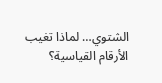الشتوي… لماذا تغيب الأرقام القياسية؟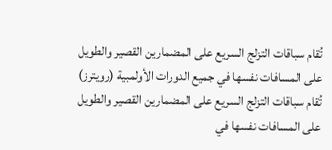تُقام سباقات التزلج السريع على المضمارين القصير والطويل على المسافات نفسها في جميع الدورات الأولمبية (رويترز)
تُقام سباقات التزلج السريع على المضمارين القصير والطويل على المسافات نفسها في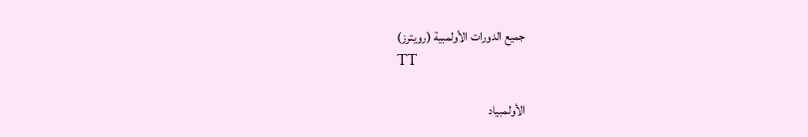جميع الدورات الأولمبية (رويترز)
TT

الأولمبياد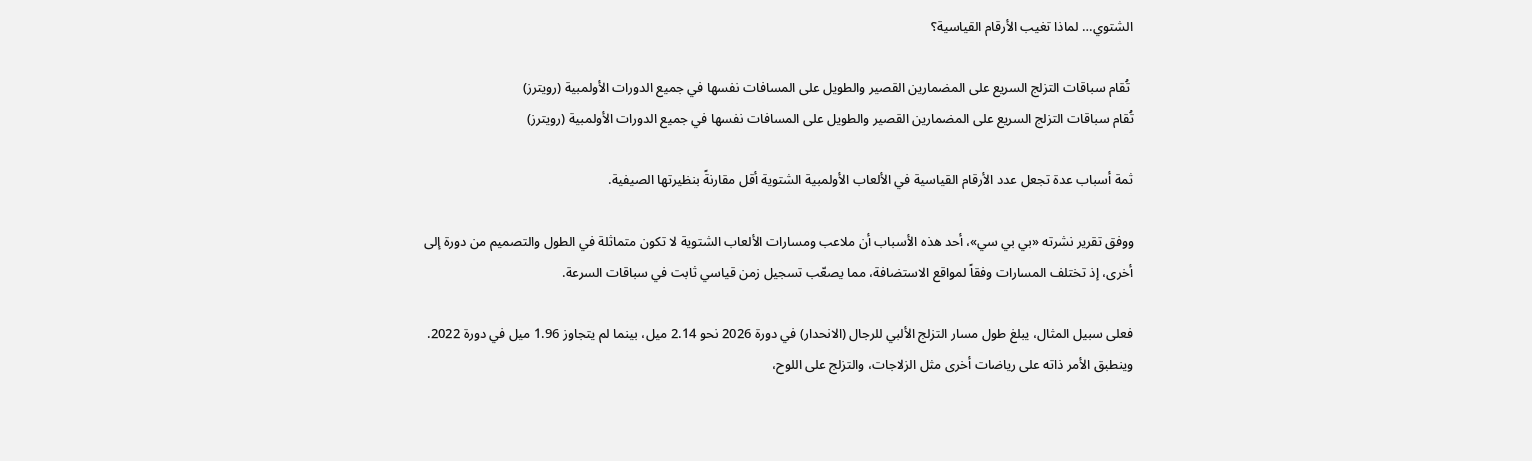الشتوي… لماذا تغيب الأرقام القياسية؟

 تُقام سباقات التزلج السريع على المضمارين القصير والطويل على المسافات نفسها في جميع الدورات الأولمبية (رويترز)
تُقام سباقات التزلج السريع على المضمارين القصير والطويل على المسافات نفسها في جميع الدورات الأولمبية (رويترز)

ثمة أسباب عدة تجعل عدد الأرقام القياسية في الألعاب الأولمبية الشتوية أقل مقارنةً بنظيرتها الصيفية.

ووفق تقرير نشرته «بي بي سي»، أحد هذه الأسباب أن ملاعب ومسارات الألعاب الشتوية لا تكون متماثلة في الطول والتصميم من دورة إلى أخرى، إذ تختلف المسارات وفقاً لمواقع الاستضافة، مما يصعّب تسجيل زمن قياسي ثابت في سباقات السرعة.

فعلى سبيل المثال، يبلغ طول مسار التزلج الألبي للرجال (الانحدار) في دورة 2026 نحو 2.14 ميل، بينما لم يتجاوز 1.96 ميل في دورة 2022. وينطبق الأمر ذاته على رياضات أخرى مثل الزلاجات، والتزلج على اللوح،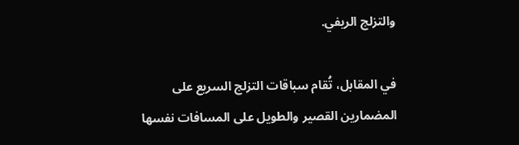والتزلج الريفي.

في المقابل، تُقام سباقات التزلج السريع على المضمارين القصير والطويل على المسافات نفسها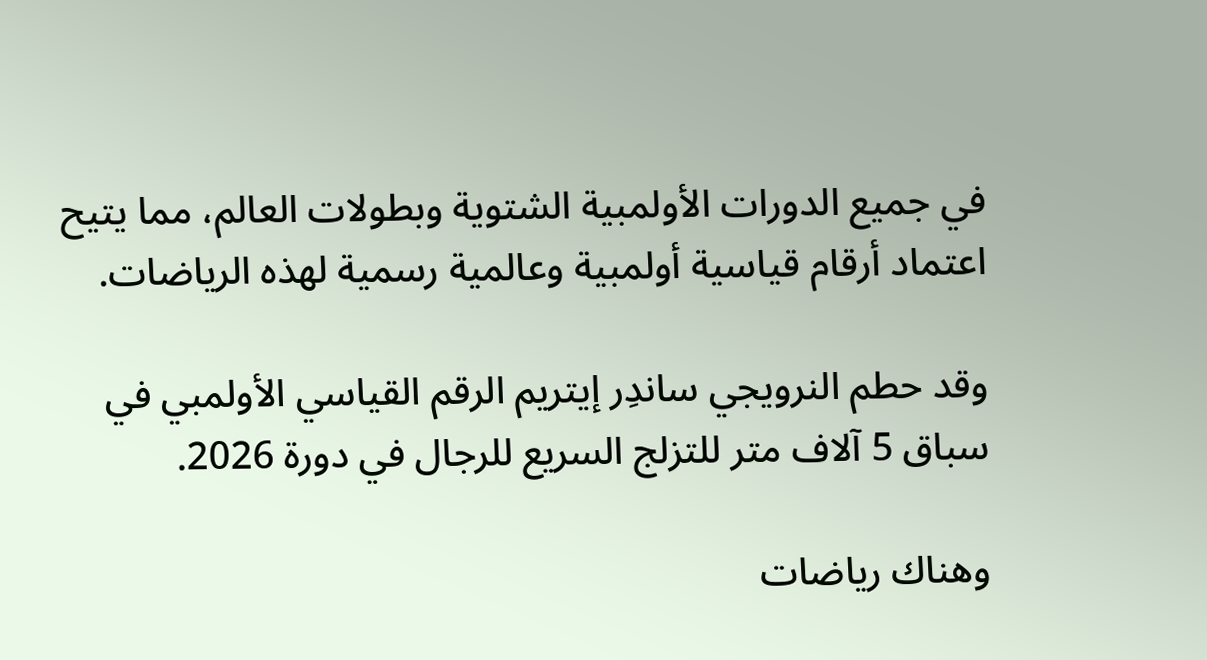في جميع الدورات الأولمبية الشتوية وبطولات العالم، مما يتيح اعتماد أرقام قياسية أولمبية وعالمية رسمية لهذه الرياضات.

وقد حطم النرويجي ساندِر إيتريم الرقم القياسي الأولمبي في سباق 5 آلاف متر للتزلج السريع للرجال في دورة 2026.

وهناك رياضات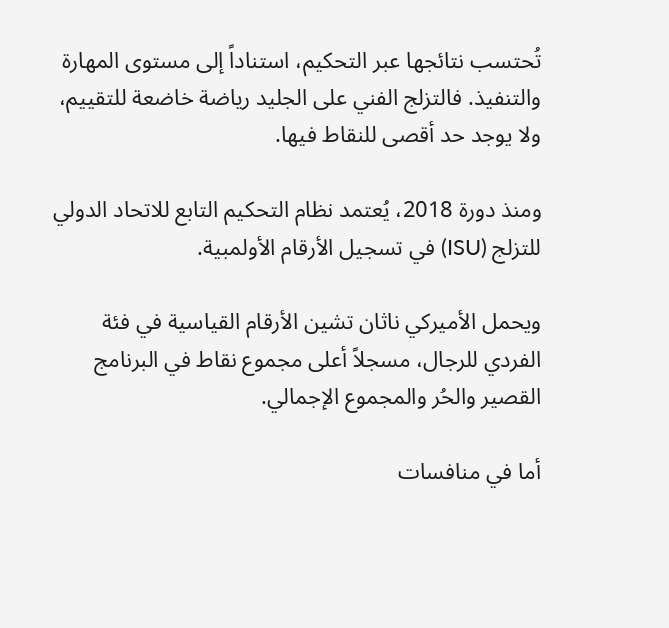تُحتسب نتائجها عبر التحكيم، استناداً إلى مستوى المهارة والتنفيذ. فالتزلج الفني على الجليد رياضة خاضعة للتقييم، ولا يوجد حد أقصى للنقاط فيها.

ومنذ دورة 2018، يُعتمد نظام التحكيم التابع للاتحاد الدولي للتزلج (ISU) في تسجيل الأرقام الأولمبية.

ويحمل الأميركي ناثان تشين الأرقام القياسية في فئة الفردي للرجال، مسجلاً أعلى مجموع نقاط في البرنامج القصير والحُر والمجموع الإجمالي.

أما في منافسات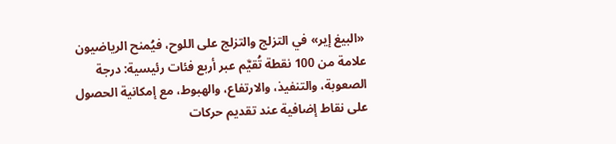«البيغ إير» في التزلج والتزلج على اللوح، فيُمنح الرياضيون علامة من 100 نقطة تُقيَّم عبر أربع فئات رئيسية: درجة الصعوبة، والتنفيذ، والارتفاع، والهبوط، مع إمكانية الحصول على نقاط إضافية عند تقديم حركات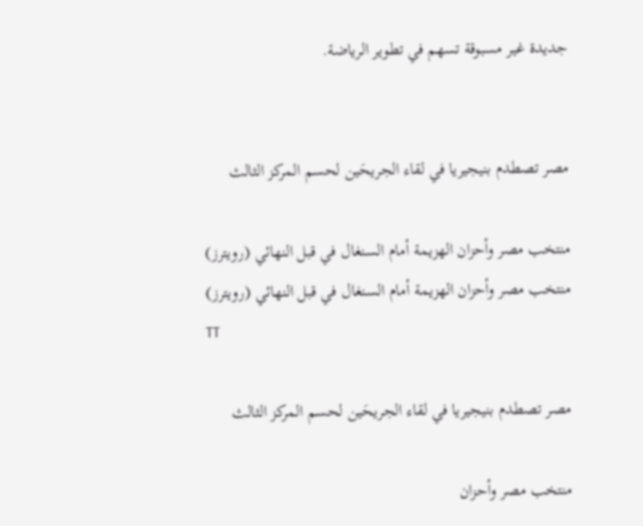جديدة غير مسبوقة تسهم في تطوير الرياضة.


مصر تصطدم بنيجيريا في لقاء الجريحَين لحسم المركز الثالث

منتخب مصر وأحزان الهزيمة أمام السنغال في قبل النهائي (رويترز)
منتخب مصر وأحزان الهزيمة أمام السنغال في قبل النهائي (رويترز)
TT

مصر تصطدم بنيجيريا في لقاء الجريحَين لحسم المركز الثالث

منتخب مصر وأحزان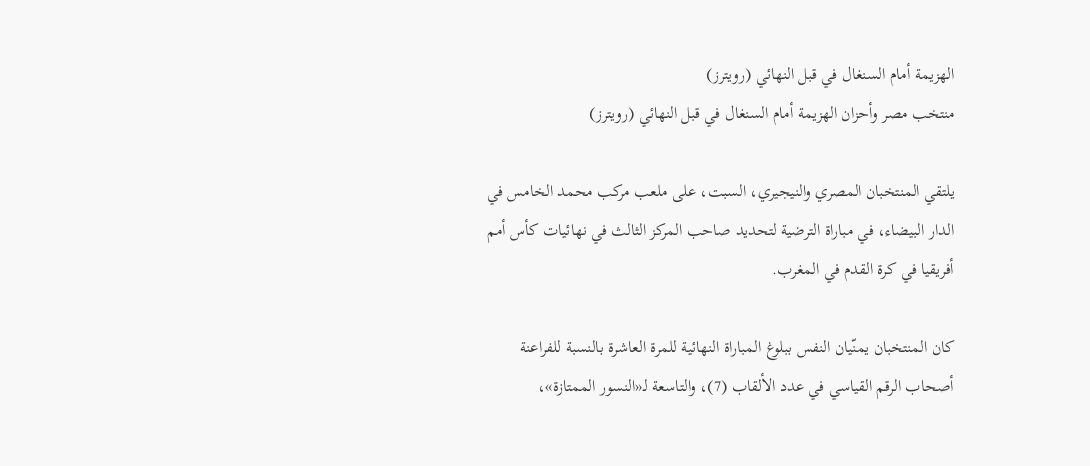الهزيمة أمام السنغال في قبل النهائي (رويترز)
منتخب مصر وأحزان الهزيمة أمام السنغال في قبل النهائي (رويترز)

يلتقي المنتخبان المصري والنيجيري، السبت، على ملعب مركب محمد الخامس في الدار البيضاء، في مباراة الترضية لتحديد صاحب المركز الثالث في نهائيات كأس أمم أفريقيا في كرة القدم في المغرب.

كان المنتخبان يمنّيان النفس ببلوغ المباراة النهائية للمرة العاشرة بالنسبة للفراعنة أصحاب الرقم القياسي في عدد الألقاب (7)، والتاسعة لـ«النسور الممتازة»،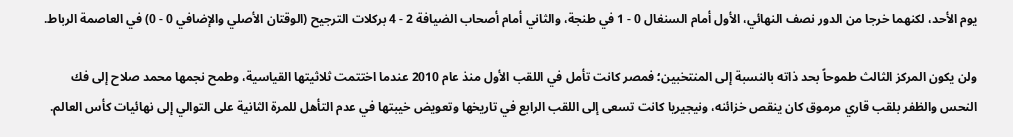يوم الأحد، لكنهما خرجا من الدور نصف النهائي، الأول أمام السنغال 0 - 1 في طنجة، والثاني أمام أصحاب الضيافة 2 - 4 بركلات الترجيح (الوقتان الأصلي والإضافي 0 - 0) في العاصمة الرباط.

ولن يكون المركز الثالث طموحاً بحد ذاته بالنسبة إلى المنتخبين؛ فمصر كانت تأمل في اللقب الأول منذ عام 2010 عندما اختتمت ثلاثيتها القياسية، وطمح نجمها محمد صلاح إلى فك النحس والظفر بلقب قاري مرموق كان ينقص خزائنه، ونيجيريا كانت تسعى إلى اللقب الرابع في تاريخها وتعويض خيبتها في عدم التأهل للمرة الثانية على التوالي إلى نهائيات كأس العالم.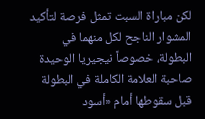لكن مباراة السبت تمثل فرصة لتأكيد المشوار الناجح لكل منهما في البطولة، خصوصاً نيجيريا الوحيدة صاحبة العلامة الكاملة في البطولة قبل سقوطها أمام «أسود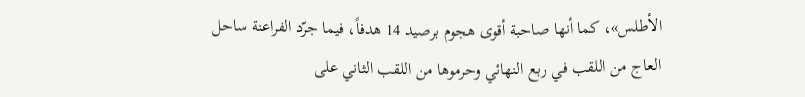الأطلس»، كما أنها صاحبة أقوى هجوم برصيد 14 هدفاً، فيما جرّد الفراعنة ساحل العاج من اللقب في ربع النهائي وحرموها من اللقب الثاني على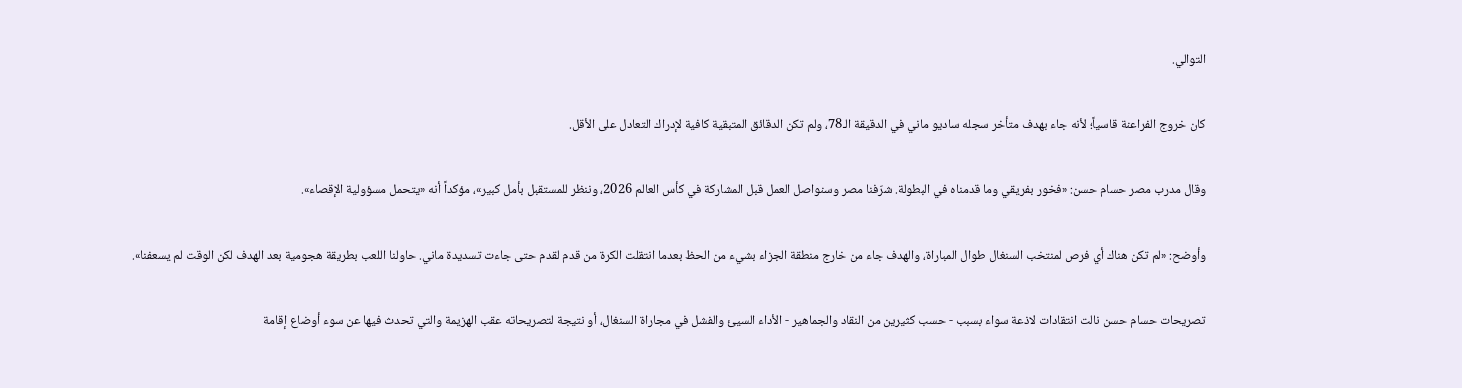التوالي.

كان خروج الفراعنة قاسياً؛ لأنه جاء بهدف متأخر سجله ساديو ماني في الدقيقة الـ78، ولم تكن الدقائق المتبقية كافية لإدراك التعادل على الأقل.

وقال مدرب مصر حسام حسن: «فخور بفريقي وما قدمناه في البطولة. شرّفنا مصر وسنواصل العمل قبل المشاركة في كأس العالم 2026، وننظر للمستقبل بأمل كبير»، مؤكداً أنه «يتحمل مسؤولية الإقصاء».

وأوضح: «لم تكن هناك أي فرص لمنتخب السنغال طوال المباراة، والهدف جاء من خارج منطقة الجزاء بشيء من الحظ بعدما انتقلت الكرة من قدم لقدم حتى جاءت تسديدة ماني. حاولنا اللعب بطريقة هجومية بعد الهدف لكن الوقت لم يسعفنا».

تصريحات حسام حسن نالت انتقادات لاذعة سواء بسبب - حسب كثيرين من النقاد والجماهير - الأداء السيئ والفشل في مجاراة السنغال، أو نتيجة لتصريحاته عقب الهزيمة والتي تحدث فيها عن سوء أوضاع إقامة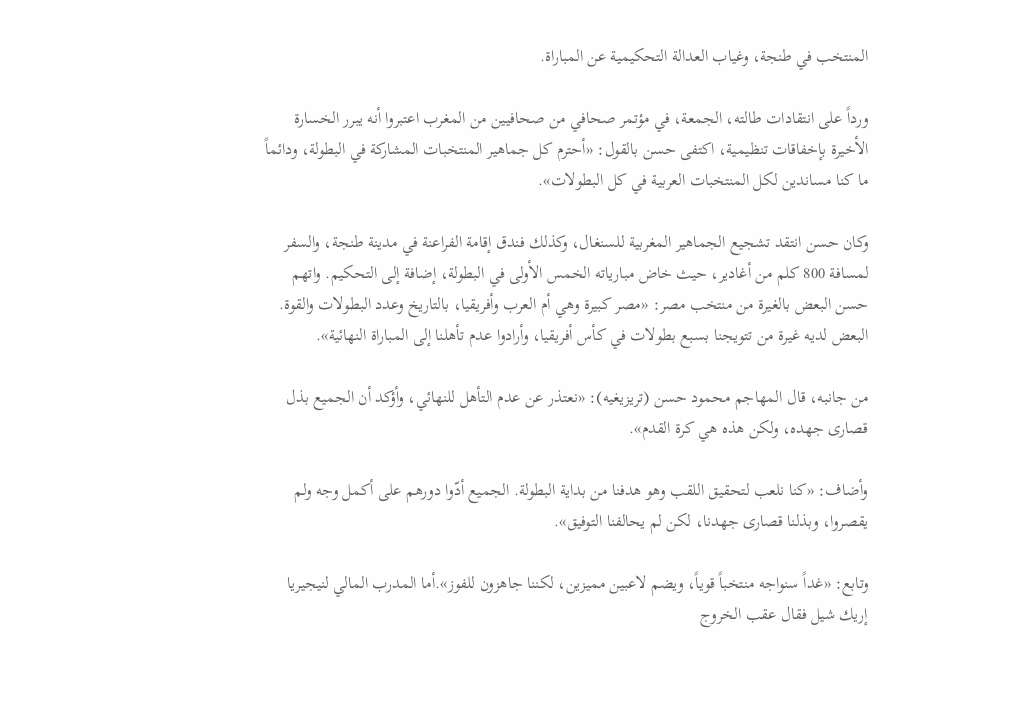المنتخب في طنجة، وغياب العدالة التحكيمية عن المباراة.

ورداً على انتقادات طالته، الجمعة، في مؤتمر صحافي من صحافيين من المغرب اعتبروا أنه يبرر الخسارة الأخيرة بإخفاقات تنظيمية، اكتفى حسن بالقول: «أحترم كل جماهير المنتخبات المشاركة في البطولة، ودائماً ما كنا مساندين لكل المنتخبات العربية في كل البطولات».

وكان حسن انتقد تشجيع الجماهير المغربية للسنغال، وكذلك فندق إقامة الفراعنة في مدينة طنجة، والسفر لمسافة 800 كلم من أغادير، حيث خاض مبارياته الخمس الأولى في البطولة، إضافة إلى التحكيم. واتهم حسن البعض بالغيرة من منتخب مصر: «مصر كبيرة وهي أم العرب وأفريقيا، بالتاريخ وعدد البطولات والقوة. البعض لديه غيرة من تتويجنا بسبع بطولات في كأس أفريقيا، وأرادوا عدم تأهلنا إلى المباراة النهائية».

من جانبه، قال المهاجم محمود حسن (تريزيغيه): «نعتذر عن عدم التأهل للنهائي، وأؤكد أن الجميع بذل قصارى جهده، ولكن هذه هي كرة القدم».

وأضاف: «كنا نلعب لتحقيق اللقب وهو هدفنا من بداية البطولة. الجميع أدّوا دورهم على أكمل وجه ولم يقصروا، وبذلنا قصارى جهدنا، لكن لم يحالفنا التوفيق».

وتابع: «غداً سنواجه منتخباً قوياً، ويضم لاعبين مميزين، لكننا جاهزون للفوز».أما المدرب المالي لنيجيريا إريك شيل فقال عقب الخروج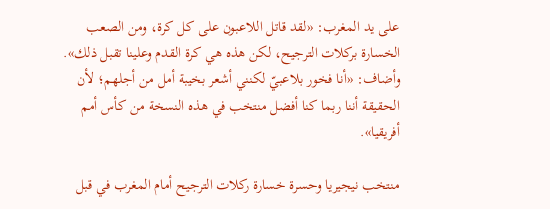على يد المغرب: «لقد قاتل اللاعبون على كل كرة، ومن الصعب الخسارة بركلات الترجيح، لكن هذه هي كرة القدم وعلينا تقبل ذلك». وأضاف: «أنا فخور بلاعبيّ لكنني أشعر بخيبة أمل من أجلهم؛ لأن الحقيقة أننا ربما كنا أفضل منتخب في هذه النسخة من كأس أمم أفريقيا».

منتخب نيجيريا وحسرة خسارة ركلات الترجيح أمام المغرب في قبل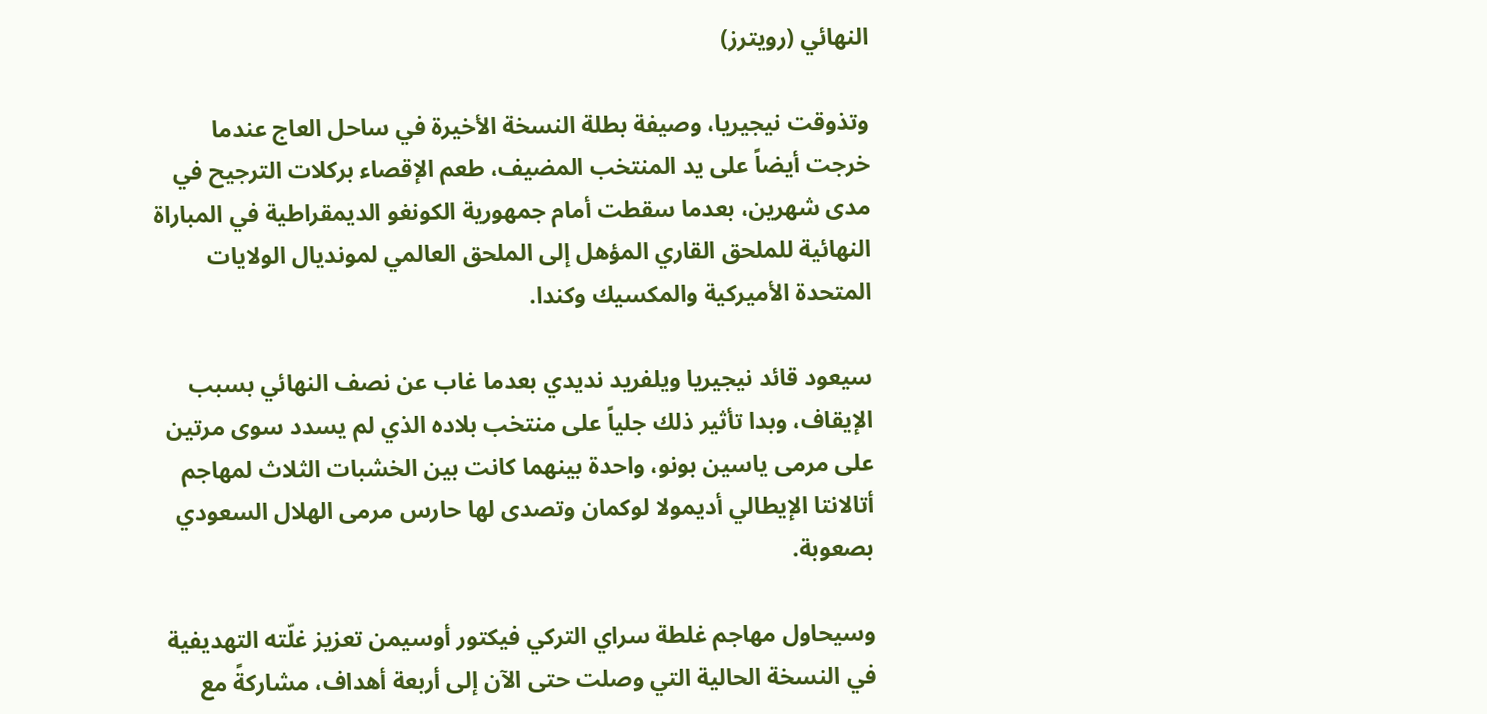النهائي (رويترز)

وتذوقت نيجيريا، وصيفة بطلة النسخة الأخيرة في ساحل العاج عندما خرجت أيضاً على يد المنتخب المضيف، طعم الإقصاء بركلات الترجيح في مدى شهرين، بعدما سقطت أمام جمهورية الكونغو الديمقراطية في المباراة النهائية للملحق القاري المؤهل إلى الملحق العالمي لمونديال الولايات المتحدة الأميركية والمكسيك وكندا.

سيعود قائد نيجيريا ويلفريد نديدي بعدما غاب عن نصف النهائي بسبب الإيقاف، وبدا تأثير ذلك جلياً على منتخب بلاده الذي لم يسدد سوى مرتين على مرمى ياسين بونو، واحدة بينهما كانت بين الخشبات الثلاث لمهاجم أتالانتا الإيطالي أديمولا لوكمان وتصدى لها حارس مرمى الهلال السعودي بصعوبة.

وسيحاول مهاجم غلطة سراي التركي فيكتور أوسيمن تعزيز غلّته التهديفية في النسخة الحالية التي وصلت حتى الآن إلى أربعة أهداف، مشاركةً مع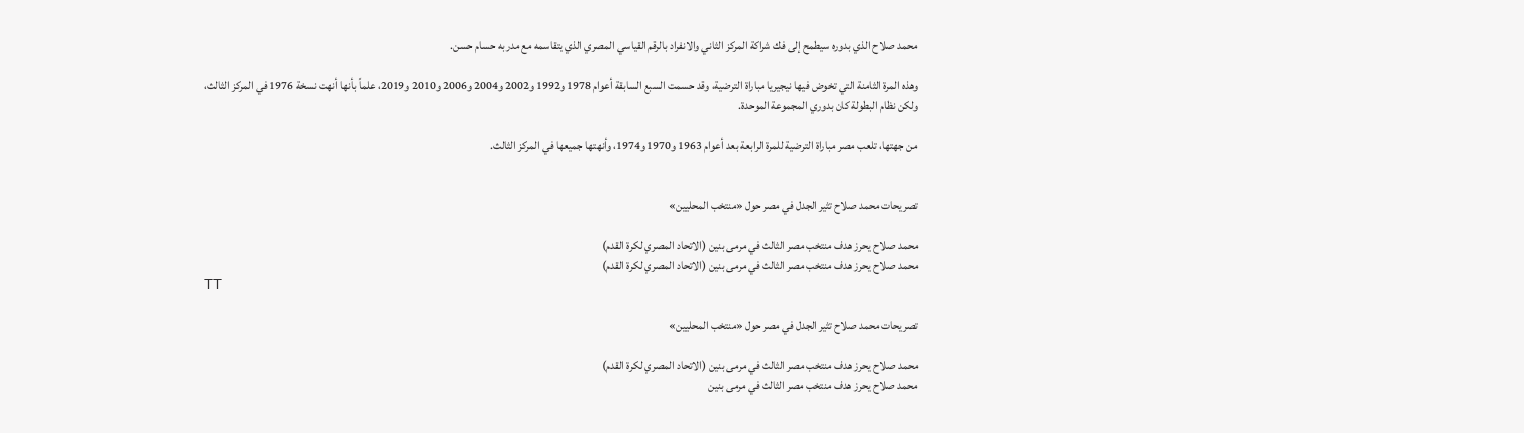محمد صلاح الذي بدوره سيطمح إلى فك شراكة المركز الثاني والانفراد بالرقم القياسي المصري الذي يتقاسمه مع مدربه حسام حسن.

وهذه المرة الثامنة التي تخوض فيها نيجيريا مباراة الترضية، وقد حسمت السبع السابقة أعوام 1978 و1992 و2002 و2004 و2006 و2010 و2019، علماً بأنها أنهت نسخة 1976 في المركز الثالث، ولكن نظام البطولة كان بدوري المجموعة الموحدة.

من جهتها، تلعب مصر مباراة الترضية للمرة الرابعة بعد أعوام 1963 و1970 و1974، وأنهتها جميعها في المركز الثالث.


تصريحات محمد صلاح تثير الجدل في مصر حول «منتخب المحليين»

محمد صلاح يحرز هدف منتخب مصر الثالث في مرمى بنين (الاتحاد المصري لكرة القدم)
محمد صلاح يحرز هدف منتخب مصر الثالث في مرمى بنين (الاتحاد المصري لكرة القدم)
TT

تصريحات محمد صلاح تثير الجدل في مصر حول «منتخب المحليين»

محمد صلاح يحرز هدف منتخب مصر الثالث في مرمى بنين (الاتحاد المصري لكرة القدم)
محمد صلاح يحرز هدف منتخب مصر الثالث في مرمى بنين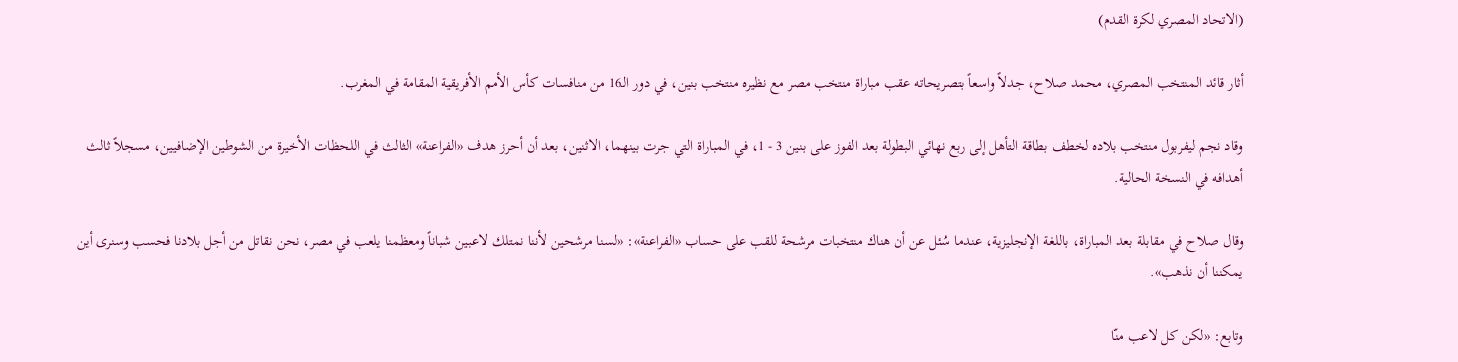(الاتحاد المصري لكرة القدم)

أثار قائد المنتخب المصري، محمد صلاح، جدلاً واسعاً بتصريحاته عقب مباراة منتخب مصر مع نظيره منتخب بنين، في دور الـ16 من منافسات كأس الأمم الأفريقية المقامة في المغرب.

وقاد نجم ليفربول منتخب بلاده لخطف بطاقة التأهل إلى ربع نهائي البطولة بعد الفوز على بنين 3 - 1، في المباراة التي جرت بينهما، الاثنين، بعد أن أحرز هدف «الفراعنة» الثالث في اللحظات الأخيرة من الشوطين الإضافيين، مسجلاً ثالث أهدافه في النسخة الحالية.

وقال صلاح في مقابلة بعد المباراة، باللغة الإنجليزية، عندما سُئل عن أن هناك منتخبات مرشحة للقب على حساب «الفراعنة»: «لسنا مرشحين لأننا نمتلك لاعبين شباناً ومعظمنا يلعب في مصر، نحن نقاتل من أجل بلادنا فحسب وسنرى أين يمكننا أن نذهب».

وتابع: «لكن كل لاعب منّا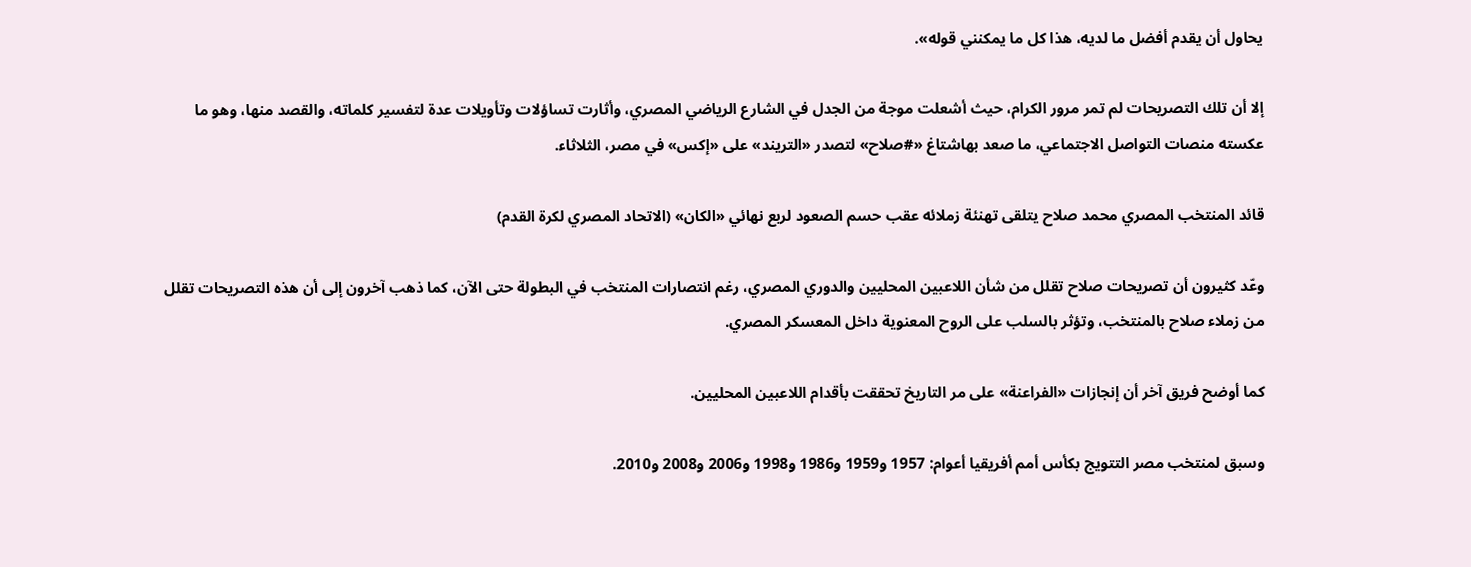يحاول أن يقدم أفضل ما لديه، هذا كل ما يمكنني قوله».

إلا أن تلك التصريحات لم تمر مرور الكرام، حيث أشعلت موجة من الجدل في الشارع الرياضي المصري، وأثارت تساؤلات وتأويلات عدة لتفسير كلماته، والقصد منها، وهو ما عكسته منصات التواصل الاجتماعي، ما صعد بهاشتاغ «#صلاح» لتصدر «التريند» على «إكس» في مصر، الثلاثاء.

قائد المنتخب المصري محمد صلاح يتلقى تهنئة زملائه عقب حسم الصعود لربع نهائي «الكان» (الاتحاد المصري لكرة القدم)

وعّد كثيرون أن تصريحات صلاح تقلل من شأن اللاعبين المحليين والدوري المصري، رغم انتصارات المنتخب في البطولة حتى الآن، كما ذهب آخرون إلى أن هذه التصريحات تقلل من زملاء صلاح بالمنتخب، وتؤثر بالسلب على الروح المعنوية داخل المعسكر المصري.

كما أوضح فريق آخر أن إنجازات «الفراعنة» على مر التاريخ تحققت بأقدام اللاعبين المحليين.

وسبق لمنتخب مصر التتويج بكأس أمم أفريقيا أعوام: 1957 و1959 و1986 و1998 و2006 و2008 و2010.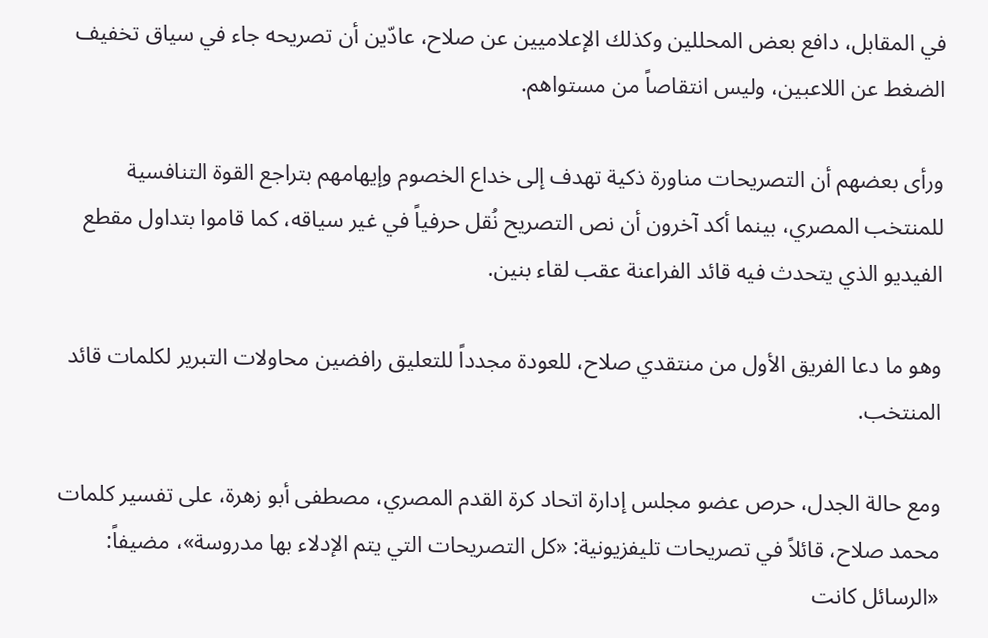في المقابل، دافع بعض المحللين وكذلك الإعلاميين عن صلاح، عادّين أن تصريحه جاء في سياق تخفيف الضغط عن اللاعبين، وليس انتقاصاً من مستواهم.

ورأى بعضهم أن التصريحات مناورة ذكية تهدف إلى خداع الخصوم وإيهامهم بتراجع القوة التنافسية للمنتخب المصري، بينما أكد آخرون أن نص التصريح نُقل حرفياً في غير سياقه، كما قاموا بتداول مقطع الفيديو الذي يتحدث فيه قائد الفراعنة عقب لقاء بنين.

وهو ما دعا الفريق الأول من منتقدي صلاح، للعودة مجدداً للتعليق رافضين محاولات التبرير لكلمات قائد المنتخب.

ومع حالة الجدل، حرص عضو مجلس إدارة اتحاد كرة القدم المصري، مصطفى أبو زهرة، على تفسير كلمات محمد صلاح، قائلاً في تصريحات تليفزيونية: «كل التصريحات التي يتم الإدلاء بها مدروسة»، مضيفاً: «الرسائل كانت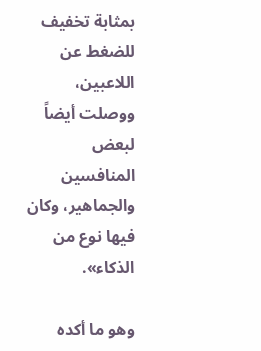بمثابة تخفيف للضغط عن اللاعبين، ووصلت أيضاً لبعض المنافسين والجماهير، وكان فيها نوع من الذكاء».

وهو ما أكده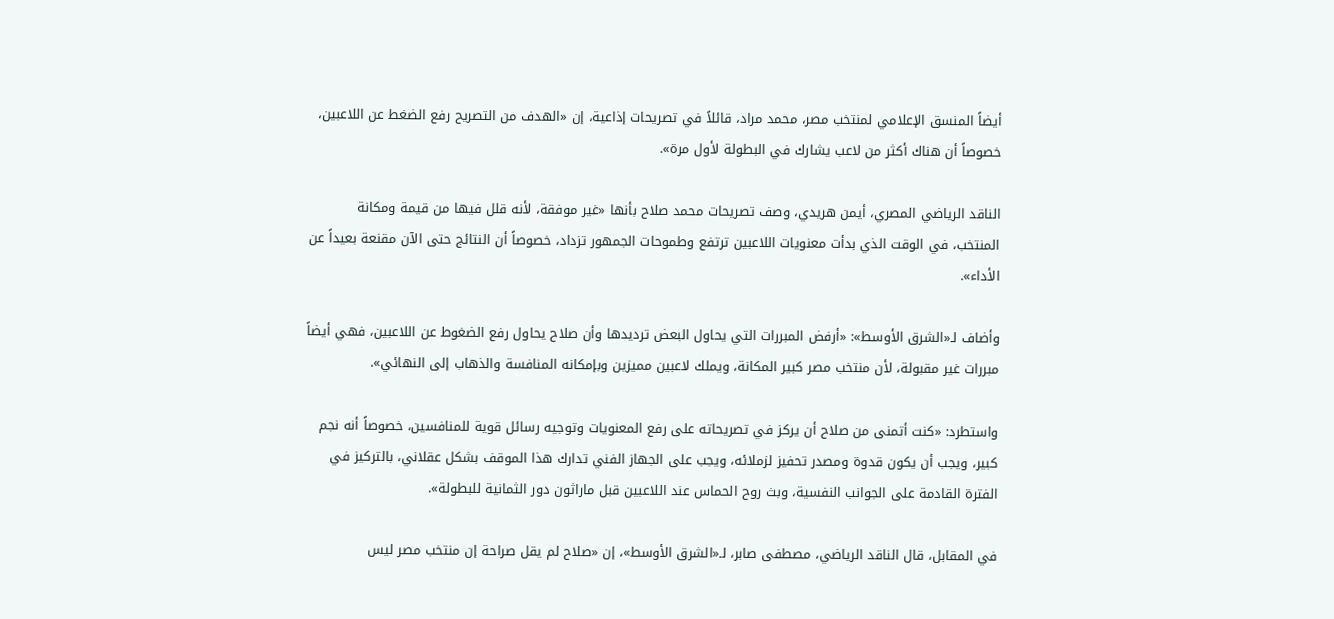أيضاً المنسق الإعلامي لمنتخب مصر، محمد مراد، قائلاً في تصريحات إذاعية، إن «الهدف من التصريح رفع الضغط عن اللاعبين، خصوصاً أن هناك أكثر من لاعب يشارك في البطولة لأول مرة».

الناقد الرياضي المصري، أيمن هريدي، وصف تصريحات محمد صلاح بأنها «غير موفقة، لأنه قلل فيها من قيمة ومكانة المنتخب، في الوقت الذي بدأت معنويات اللاعبين ترتفع وطموحات الجمهور تزداد، خصوصاً أن النتائج حتى الآن مقنعة بعيداً عن الأداء».

وأضاف لـ«الشرق الأوسط»: «أرفض المبررات التي يحاول البعض ترديدها وأن صلاح يحاول رفع الضغوط عن اللاعبين، فهي أيضاً مبررات غير مقبولة، لأن منتخب مصر كبير المكانة، ويملك لاعبين مميزين وبإمكانه المنافسة والذهاب إلى النهائي».

واستطرد: «كنت أتمنى من صلاح أن يركز في تصريحاته على رفع المعنويات وتوجيه رسائل قوية للمنافسين، خصوصاً أنه نجم كبير، ويجب أن يكون قدوة ومصدر تحفيز لزملائه، ويجب على الجهاز الفني تدارك هذا الموقف بشكل عقلاني، بالتركيز في الفترة القادمة على الجوانب النفسية، وبث روح الحماس عند اللاعبين قبل ماراثون دور الثمانية للبطولة».

في المقابل، قال الناقد الرياضي، مصطفى صابر، لـ«الشرق الأوسط»، إن «صلاح لم يقل صراحة إن منتخب مصر ليس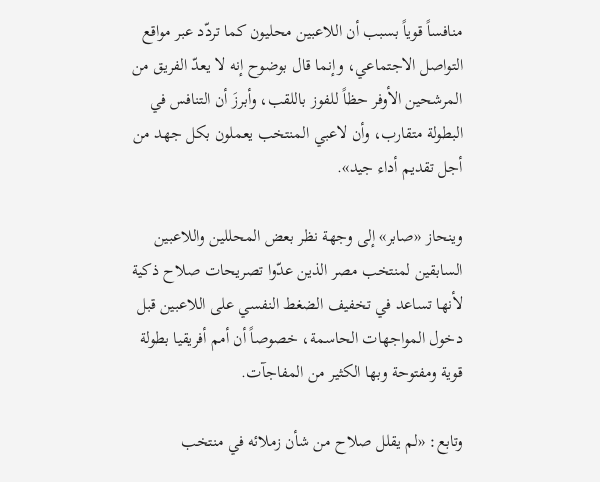منافساً قوياً بسبب أن اللاعبين محليون كما تردّد عبر مواقع التواصل الاجتماعي، وإنما قال بوضوح إنه لا يعدّ الفريق من المرشحين الأوفر حظاً للفوز باللقب، وأبرزَ أن التنافس في البطولة متقارب، وأن لاعبي المنتخب يعملون بكل جهد من أجل تقديم أداء جيد».

وينحاز «صابر» إلى وجهة نظر بعض المحللين واللاعبين السابقين لمنتخب مصر الذين عدّوا تصريحات صلاح ذكية لأنها تساعد في تخفيف الضغط النفسي على اللاعبين قبل دخول المواجهات الحاسمة، خصوصاً أن أمم أفريقيا بطولة قوية ومفتوحة وبها الكثير من المفاجآت.

وتابع: «لم يقلل صلاح من شأن زملائه في منتخب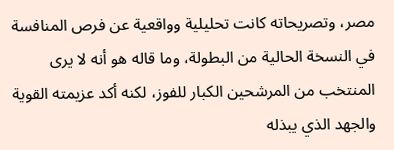مصر، وتصريحاته كانت تحليلية وواقعية عن فرص المنافسة في النسخة الحالية من البطولة، وما قاله هو أنه لا يرى المنتخب من المرشحين الكبار للفوز، لكنه أكد عزيمته القوية والجهد الذي يبذله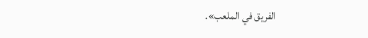الفريق في الملعب».